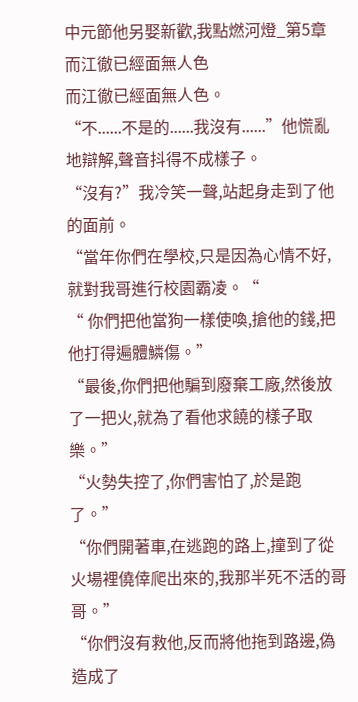中元節他另娶新歡,我點燃河燈_第5章 而江徹已經面無人色
而江徹已經面無人色。
“不......不是的......我沒有......”他慌亂地辯解,聲音抖得不成樣子。
“沒有?”我冷笑一聲,站起身走到了他的面前。
“當年你們在學校,只是因為心情不好,就對我哥進行校園霸凌。“
“ 你們把他當狗一樣使喚,搶他的錢,把他打得遍體鱗傷。”
“最後,你們把他騙到廢棄工廠,然後放了一把火,就為了看他求饒的樣子取樂。”
“火勢失控了,你們害怕了,於是跑了。”
“你們開著車,在逃跑的路上,撞到了從火場裡僥倖爬出來的,我那半死不活的哥哥。”
“你們沒有救他,反而將他拖到路邊,偽造成了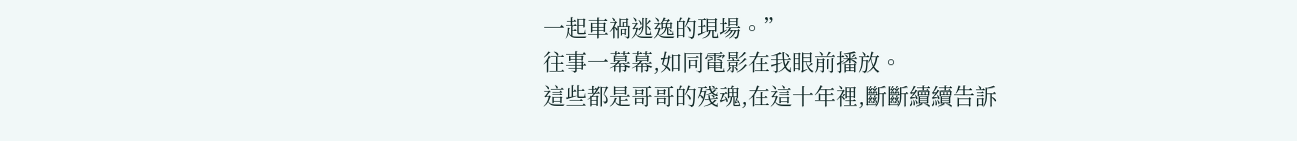一起車禍逃逸的現場。”
往事一幕幕,如同電影在我眼前播放。
這些都是哥哥的殘魂,在這十年裡,斷斷續續告訴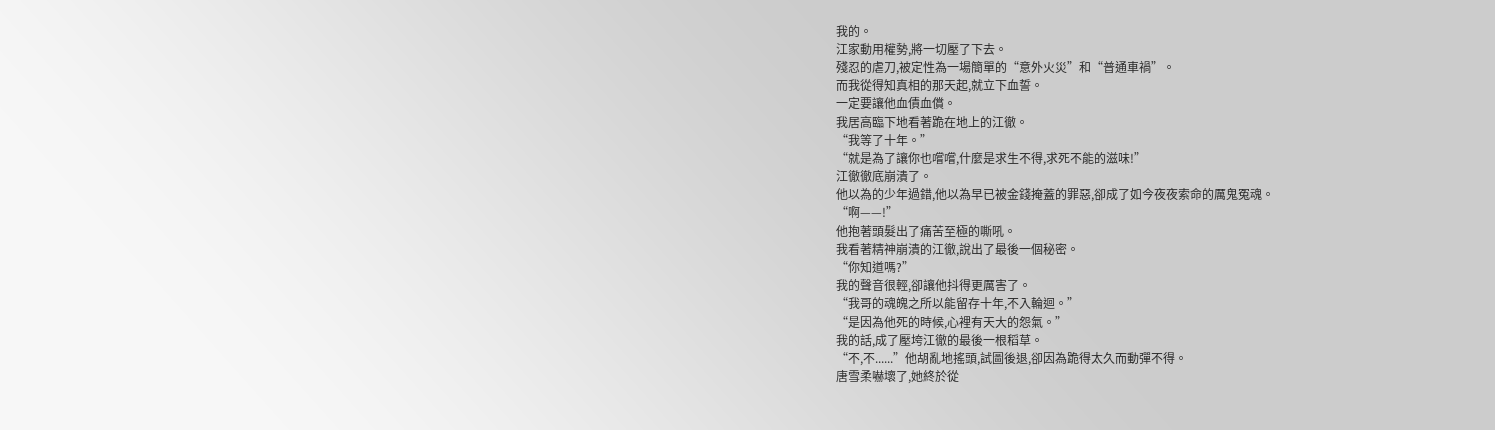我的。
江家動用權勢,將一切壓了下去。
殘忍的虐刀,被定性為一場簡單的“意外火災”和“普通車禍”。
而我從得知真相的那天起,就立下血誓。
一定要讓他血債血償。
我居高臨下地看著跪在地上的江徹。
“我等了十年。”
“就是為了讓你也嚐嚐,什麼是求生不得,求死不能的滋味!”
江徹徹底崩潰了。
他以為的少年過錯,他以為早已被金錢掩蓋的罪惡,卻成了如今夜夜索命的厲鬼冤魂。
“啊——!”
他抱著頭髮出了痛苦至極的嘶吼。
我看著精神崩潰的江徹,說出了最後一個秘密。
“你知道嗎?”
我的聲音很輕,卻讓他抖得更厲害了。
“我哥的魂魄之所以能留存十年,不入輪迴。”
“是因為他死的時候,心裡有天大的怨氣。”
我的話,成了壓垮江徹的最後一根稻草。
“不,不......”他胡亂地搖頭,試圖後退,卻因為跪得太久而動彈不得。
唐雪柔嚇壞了,她終於從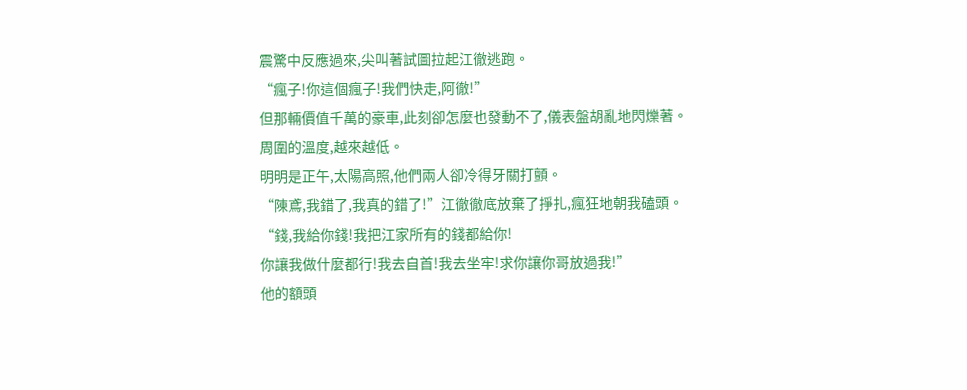震驚中反應過來,尖叫著試圖拉起江徹逃跑。
“瘋子!你這個瘋子!我們快走,阿徹!”
但那輛價值千萬的豪車,此刻卻怎麼也發動不了,儀表盤胡亂地閃爍著。
周圍的溫度,越來越低。
明明是正午,太陽高照,他們兩人卻冷得牙關打顫。
“陳鳶,我錯了,我真的錯了!”江徹徹底放棄了掙扎,瘋狂地朝我磕頭。
“錢,我給你錢!我把江家所有的錢都給你!
你讓我做什麼都行!我去自首!我去坐牢!求你讓你哥放過我!”
他的額頭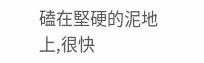磕在堅硬的泥地上,很快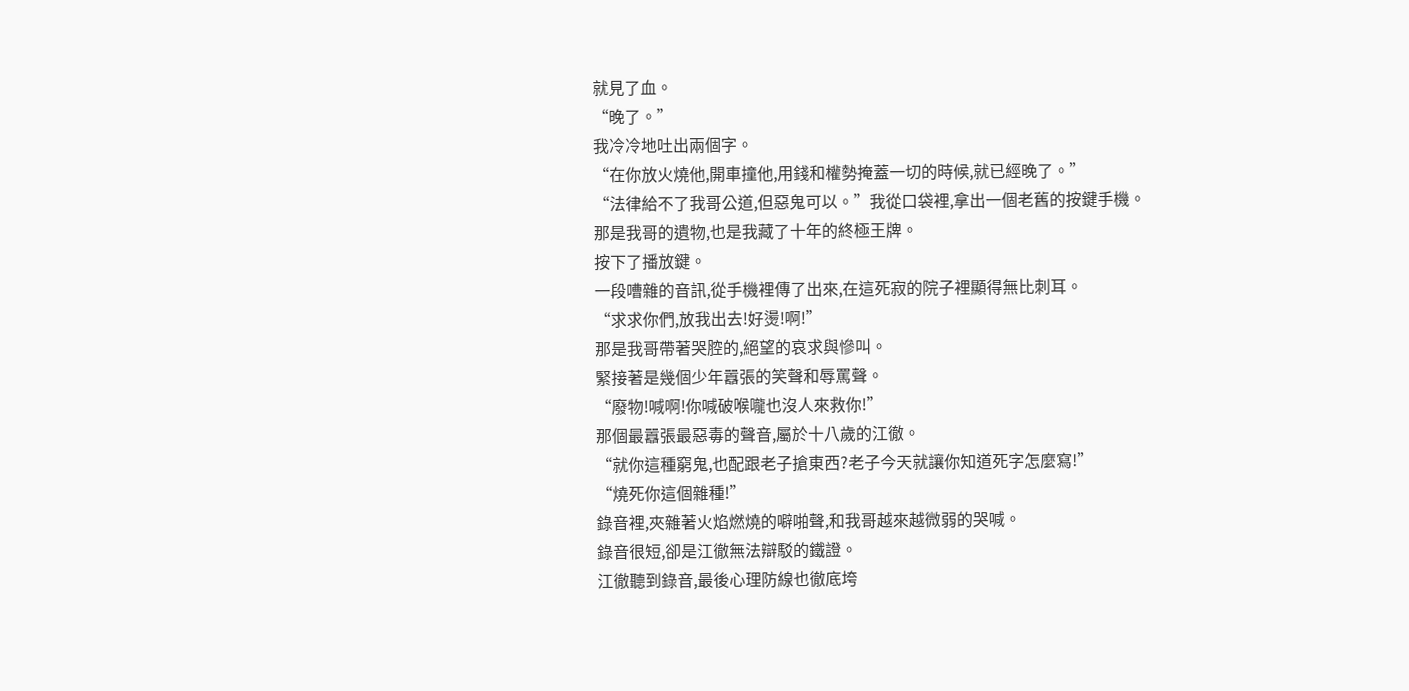就見了血。
“晚了。”
我冷冷地吐出兩個字。
“在你放火燒他,開車撞他,用錢和權勢掩蓋一切的時候,就已經晚了。”
“法律給不了我哥公道,但惡鬼可以。”我從口袋裡,拿出一個老舊的按鍵手機。
那是我哥的遺物,也是我藏了十年的終極王牌。
按下了播放鍵。
一段嘈雜的音訊,從手機裡傳了出來,在這死寂的院子裡顯得無比刺耳。
“求求你們,放我出去!好燙!啊!”
那是我哥帶著哭腔的,絕望的哀求與慘叫。
緊接著是幾個少年囂張的笑聲和辱罵聲。
“廢物!喊啊!你喊破喉嚨也沒人來救你!”
那個最囂張最惡毒的聲音,屬於十八歲的江徹。
“就你這種窮鬼,也配跟老子搶東西?老子今天就讓你知道死字怎麼寫!”
“燒死你這個雜種!”
錄音裡,夾雜著火焰燃燒的噼啪聲,和我哥越來越微弱的哭喊。
錄音很短,卻是江徹無法辯駁的鐵證。
江徹聽到錄音,最後心理防線也徹底垮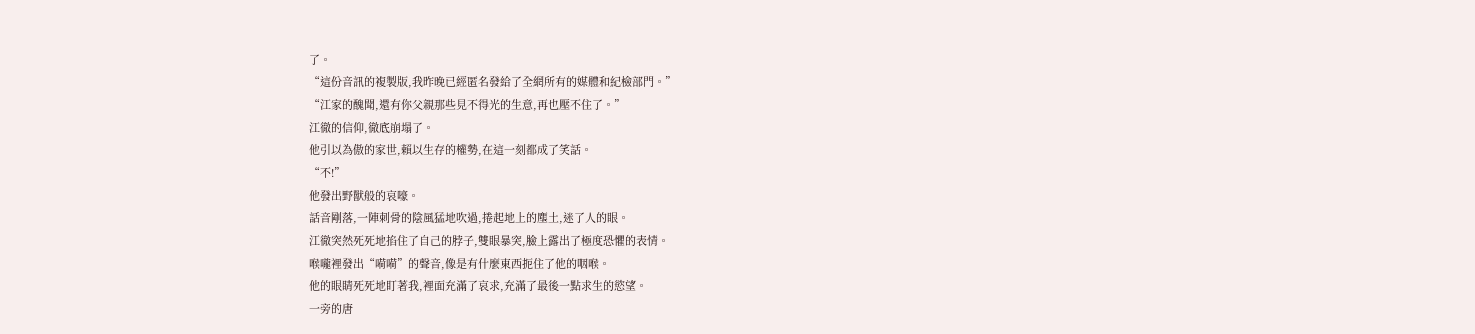了。
“這份音訊的複製版,我昨晚已經匿名發給了全網所有的媒體和紀檢部門。”
“江家的醜聞,還有你父親那些見不得光的生意,再也壓不住了。”
江徹的信仰,徹底崩塌了。
他引以為傲的家世,賴以生存的權勢,在這一刻都成了笑話。
“不!”
他發出野獸般的哀嚎。
話音剛落,一陣刺骨的陰風猛地吹過,捲起地上的塵土,迷了人的眼。
江徹突然死死地掐住了自己的脖子,雙眼暴突,臉上露出了極度恐懼的表情。
喉嚨裡發出“嗬嗬”的聲音,像是有什麼東西扼住了他的咽喉。
他的眼睛死死地盯著我,裡面充滿了哀求,充滿了最後一點求生的慾望。
一旁的唐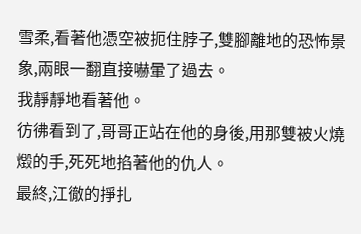雪柔,看著他憑空被扼住脖子,雙腳離地的恐怖景象,兩眼一翻直接嚇暈了過去。
我靜靜地看著他。
彷彿看到了,哥哥正站在他的身後,用那雙被火燒燬的手,死死地掐著他的仇人。
最終,江徹的掙扎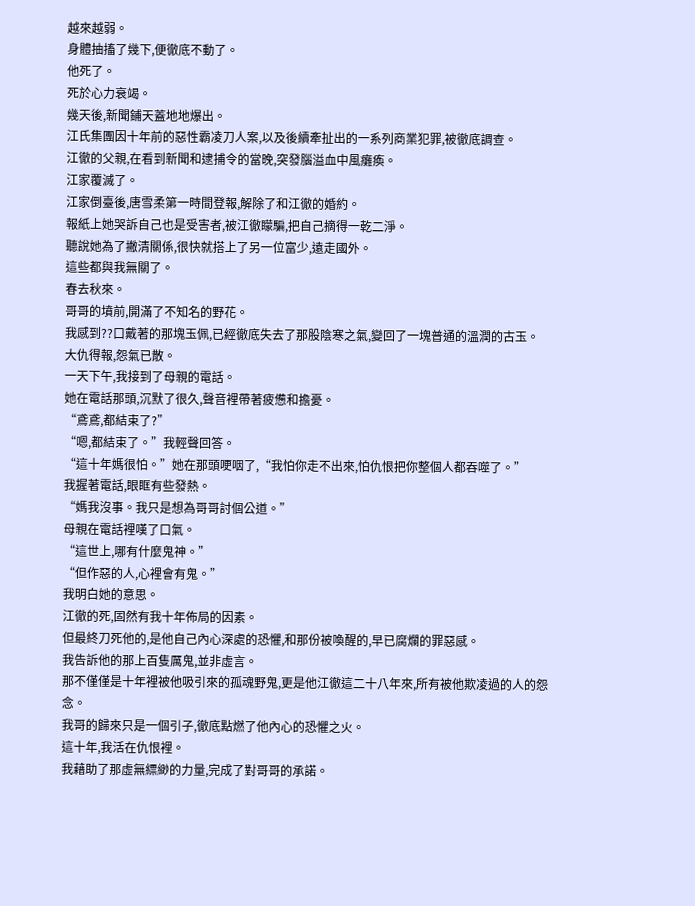越來越弱。
身體抽搐了幾下,便徹底不動了。
他死了。
死於心力衰竭。
幾天後,新聞鋪天蓋地地爆出。
江氏集團因十年前的惡性霸凌刀人案,以及後續牽扯出的一系列商業犯罪,被徹底調查。
江徹的父親,在看到新聞和逮捕令的當晚,突發腦溢血中風癱瘓。
江家覆滅了。
江家倒臺後,唐雪柔第一時間登報,解除了和江徹的婚約。
報紙上她哭訴自己也是受害者,被江徹矇騙,把自己摘得一乾二淨。
聽說她為了撇清關係,很快就搭上了另一位富少,遠走國外。
這些都與我無關了。
春去秋來。
哥哥的墳前,開滿了不知名的野花。
我感到??口戴著的那塊玉佩,已經徹底失去了那股陰寒之氣,變回了一塊普通的溫潤的古玉。
大仇得報,怨氣已散。
一天下午,我接到了母親的電話。
她在電話那頭,沉默了很久,聲音裡帶著疲憊和擔憂。
“鳶鳶,都結束了?”
“嗯,都結束了。”我輕聲回答。
“這十年媽很怕。”她在那頭哽咽了,“我怕你走不出來,怕仇恨把你整個人都吞噬了。”
我握著電話,眼眶有些發熱。
“媽我沒事。我只是想為哥哥討個公道。”
母親在電話裡嘆了口氣。
“這世上,哪有什麼鬼神。”
“但作惡的人,心裡會有鬼。”
我明白她的意思。
江徹的死,固然有我十年佈局的因素。
但最終刀死他的,是他自己內心深處的恐懼,和那份被喚醒的,早已腐爛的罪惡感。
我告訴他的那上百隻厲鬼,並非虛言。
那不僅僅是十年裡被他吸引來的孤魂野鬼,更是他江徹這二十八年來,所有被他欺凌過的人的怨念。
我哥的歸來只是一個引子,徹底點燃了他內心的恐懼之火。
這十年,我活在仇恨裡。
我藉助了那虛無縹緲的力量,完成了對哥哥的承諾。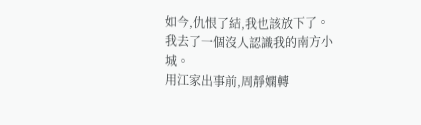如今,仇恨了結,我也該放下了。
我去了一個沒人認識我的南方小城。
用江家出事前,周靜嫻轉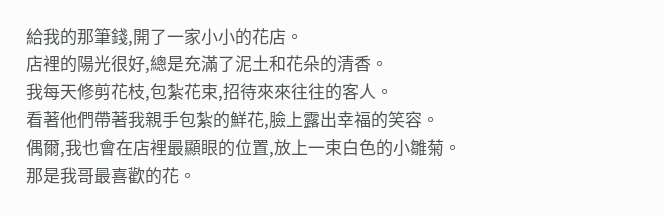給我的那筆錢,開了一家小小的花店。
店裡的陽光很好,總是充滿了泥土和花朵的清香。
我每天修剪花枝,包紮花束,招待來來往往的客人。
看著他們帶著我親手包紮的鮮花,臉上露出幸福的笑容。
偶爾,我也會在店裡最顯眼的位置,放上一束白色的小雛菊。
那是我哥最喜歡的花。